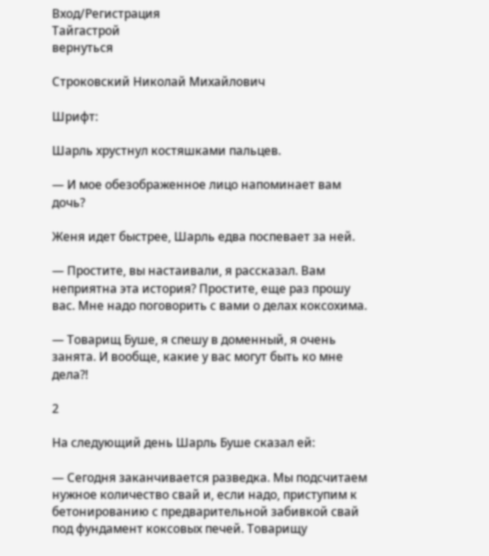Вход/Регистрация
Тайгастрой
вернуться

Строковский Николай Михайлович

Шрифт:

Шарль хрустнул костяшками пальцев.

— И мое обезображенное лицо напоминает вам дочь?

Женя идет быстрее, Шарль едва поспевает за ней.

— Простите, вы настаивали, я рассказал. Вам неприятна эта история? Простите, еще раз прошу вас. Мне надо поговорить с вами о делах коксохима.

— Товарищ Буше, я спешу в доменный, я очень занята. И вообще, какие у вас могут быть ко мне дела?!

2

На следующий день Шарль Буше сказал ей:

— Сегодня заканчивается разведка. Мы подсчитаем нужное количество свай и, если надо, приступим к бетонированию с предварительной забивкой свай под фундамент коксовых печей. Товарищу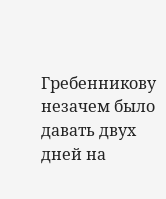Гребенникову незачем было давать двух дней на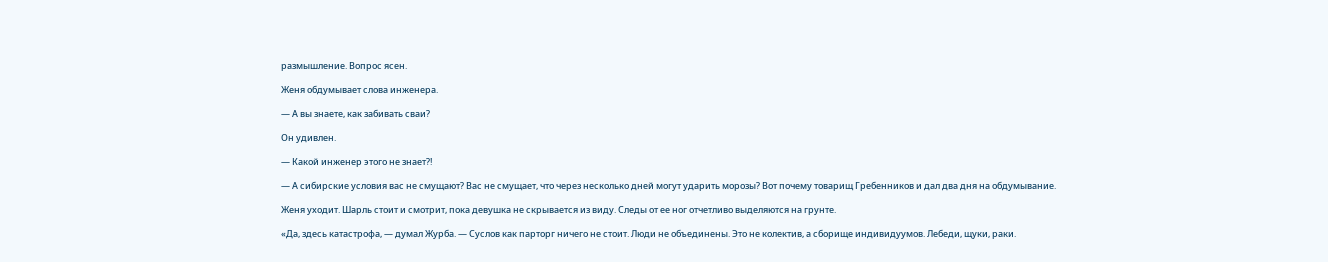размышление. Вопрос ясен.

Женя обдумывает слова инженера.

— А вы знаете, как забивать сваи?

Он удивлен.

— Какой инженер этого не знает?!

— А сибирские условия вас не смущают? Вас не смущает, что через несколько дней могут ударить морозы? Вот почему товарищ Гребенников и дал два дня на обдумывание.

Женя уходит. Шарль стоит и смотрит, пока девушка не скрывается из виду. Следы от ее ног отчетливо выделяются на грунте.

«Да, здесь катастрофа, — думал Журба. — Суслов как парторг ничего не стоит. Люди не объединены. Это не колектив, а сборище индивидуумов. Лебеди, щуки, раки.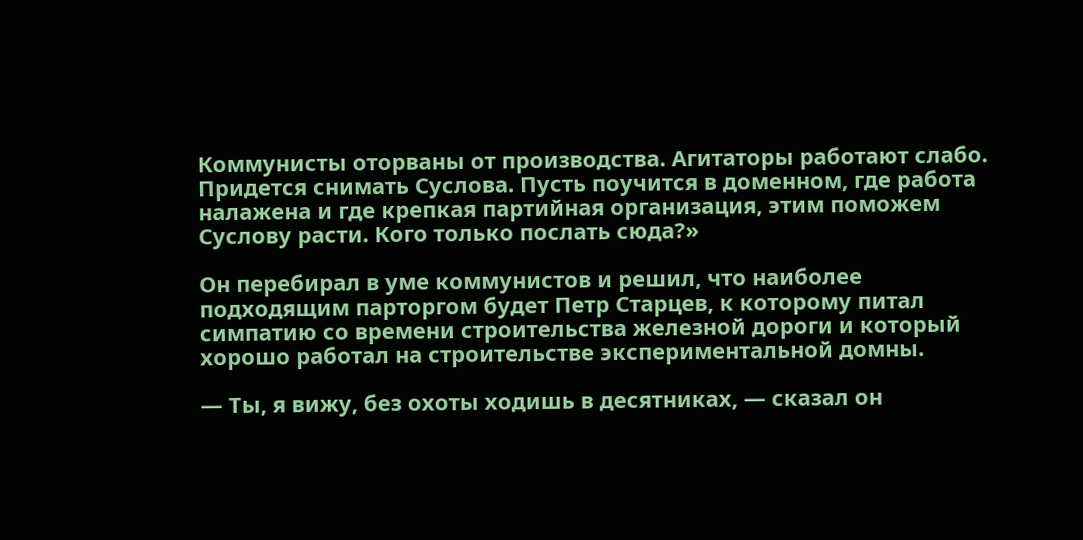Коммунисты оторваны от производства. Агитаторы работают слабо. Придется снимать Суслова. Пусть поучится в доменном, где работа налажена и где крепкая партийная организация, этим поможем Суслову расти. Кого только послать сюда?»

Он перебирал в уме коммунистов и решил, что наиболее подходящим парторгом будет Петр Старцев, к которому питал симпатию со времени строительства железной дороги и который хорошо работал на строительстве экспериментальной домны.

— Ты, я вижу, без охоты ходишь в десятниках, — сказал он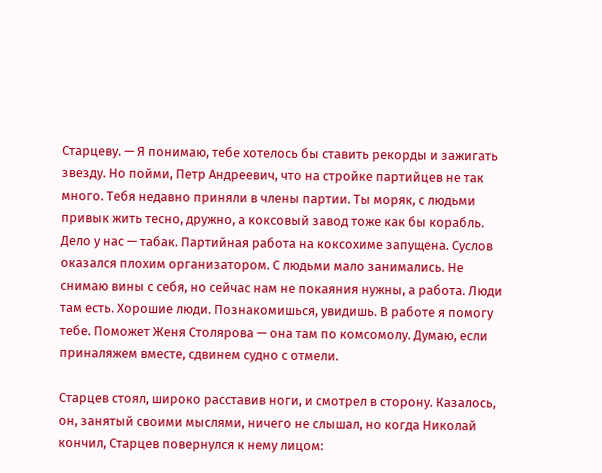Старцеву. — Я понимаю, тебе хотелось бы ставить рекорды и зажигать звезду. Но пойми, Петр Андреевич, что на стройке партийцев не так много. Тебя недавно приняли в члены партии. Ты моряк, с людьми привык жить тесно, дружно, а коксовый завод тоже как бы корабль. Дело у нас — табак. Партийная работа на коксохиме запущена. Суслов оказался плохим организатором. С людьми мало занимались. Не снимаю вины с себя, но сейчас нам не покаяния нужны, а работа. Люди там есть. Хорошие люди. Познакомишься, увидишь. В работе я помогу тебе. Поможет Женя Столярова — она там по комсомолу. Думаю, если приналяжем вместе, сдвинем судно с отмели.

Старцев стоял, широко расставив ноги, и смотрел в сторону. Казалось, он, занятый своими мыслями, ничего не слышал, но когда Николай кончил, Старцев повернулся к нему лицом: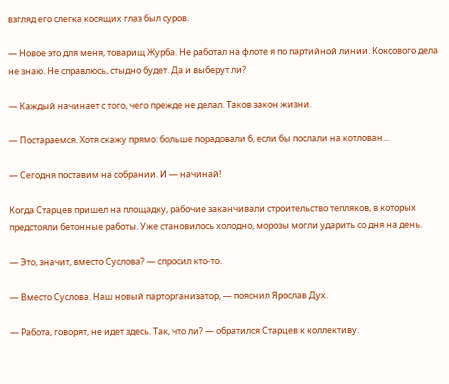взгляд его слегка косящих глаз был суров.

— Новое это для меня, товарищ Журба. Не работал на флоте я по партийной линии. Коксового дела не знаю. Не справлюсь, стыдно будет. Да и выберут ли?

— Каждый начинает с того, чего прежде не делал. Таков закон жизни.

— Постараемся. Хотя скажу прямо: больше порадовали б, если бы послали на котлован...

— Сегодня поставим на собрании. И — начинай!

Когда Старцев пришел на площадку, рабочие заканчивали строительство тепляков, в которых предстояли бетонные работы. Уже становилось холодно, морозы могли ударить со дня на день.

— Это, значит, вместо Суслова? — спросил кто-то.

— Вместо Суслова. Наш новый парторганизатор, — пояснил Ярослав Дух.

— Работа, говорят, не идет здесь. Так, что ли? — обратился Старцев к коллективу.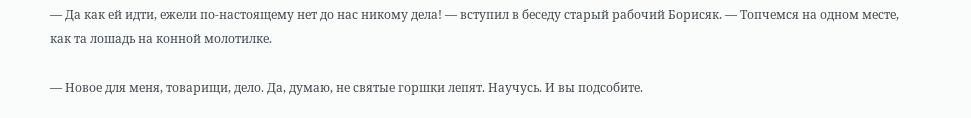— Да как ей идти, ежели по-настоящему нет до нас никому дела! — вступил в беседу старый рабочий Борисяк. — Топчемся на одном месте, как та лошадь на конной молотилке.

— Новое для меня, товарищи, дело. Да, думаю, не святые горшки лепят. Научусь. И вы подсобите.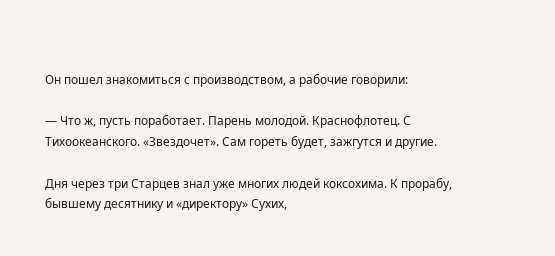Он пошел знакомиться с производством, а рабочие говорили:

— Что ж, пусть поработает. Парень молодой. Краснофлотец. С Тихоокеанского. «Звездочет». Сам гореть будет, зажгутся и другие.

Дня через три Старцев знал уже многих людей коксохима. К прорабу, бывшему десятнику и «директору» Сухих,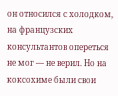он относился с холодком, на французских консультантов опереться не мог — не верил. Но на коксохиме были свои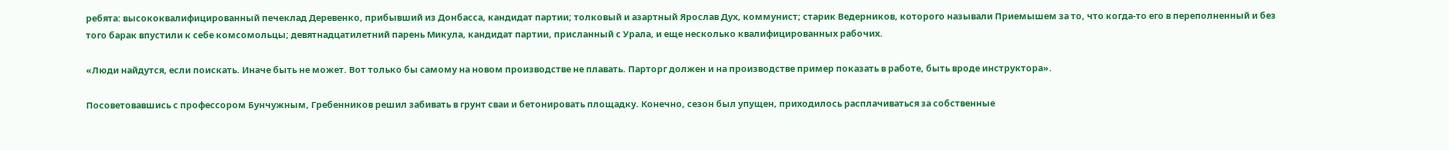ребята: высококвалифицированный печеклад Деревенко, прибывший из Донбасса, кандидат партии; толковый и азартный Ярослав Дух, коммунист; старик Ведерников, которого называли Приемышем за то, что когда-то его в переполненный и без того барак впустили к себе комсомольцы; девятнадцатилетний парень Микула, кандидат партии, присланный с Урала, и еще несколько квалифицированных рабочих.

«Люди найдутся, если поискать. Иначе быть не может. Вот только бы самому на новом производстве не плавать. Парторг должен и на производстве пример показать в работе, быть вроде инструктора».

Посоветовавшись с профессором Бунчужным, Гребенников решил забивать в грунт сваи и бетонировать площадку. Конечно, сезон был упущен, приходилось расплачиваться за собственные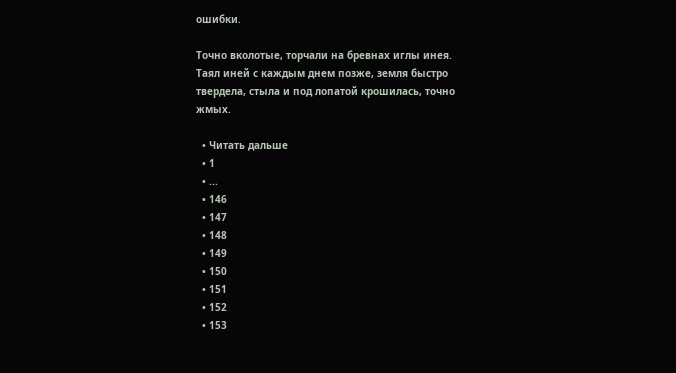ошибки.

Точно вколотые, торчали на бревнах иглы инея. Таял иней с каждым днем позже, земля быстро твердела, стыла и под лопатой крошилась, точно жмых.

  • Читать дальше
  • 1
  • ...
  • 146
  • 147
  • 148
  • 149
  • 150
  • 151
  • 152
  • 153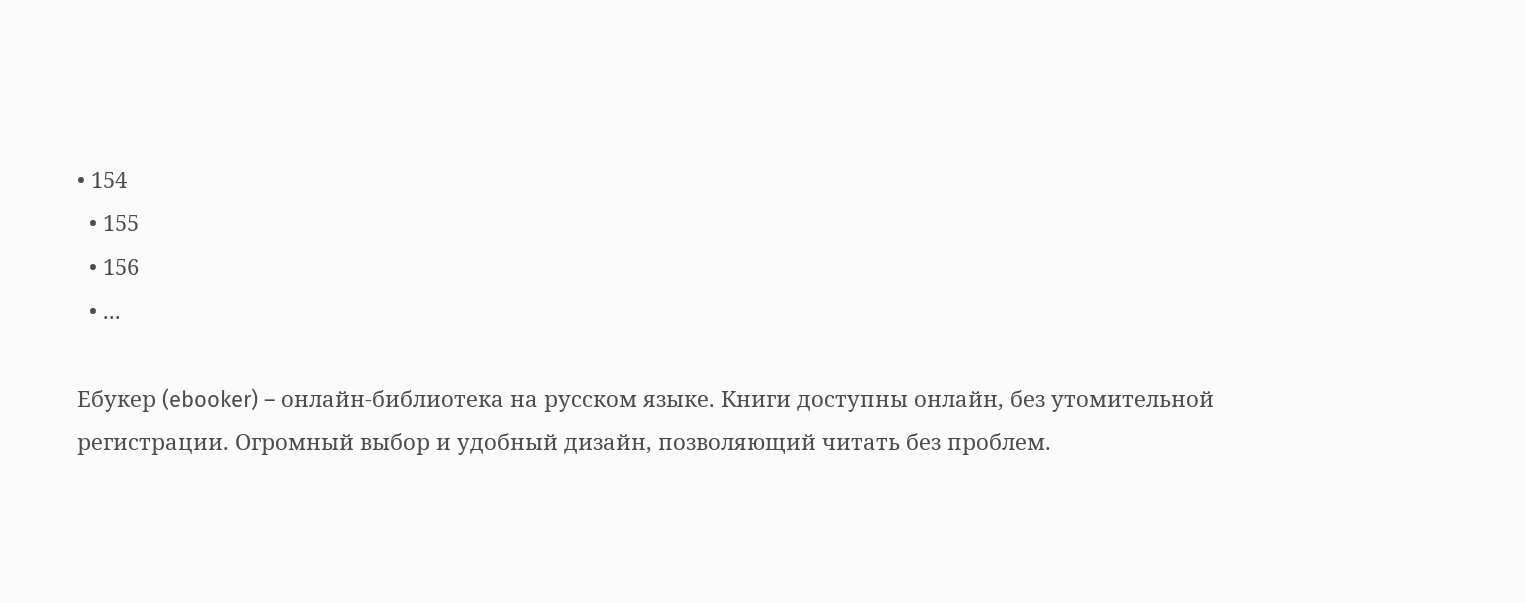• 154
  • 155
  • 156
  • ...

Ебукер (ebooker) – онлайн-библиотека на русском языке. Книги доступны онлайн, без утомительной регистрации. Огромный выбор и удобный дизайн, позволяющий читать без проблем.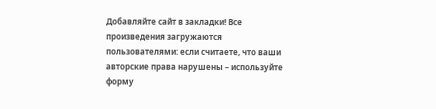Добавляйте сайт в закладки! Все произведения загружаются пользователями: если считаете, что ваши авторские права нарушены – используйте форму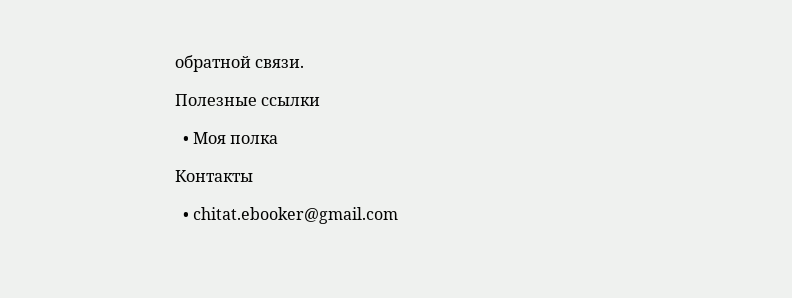обратной связи.

Полезные ссылки

  • Моя полка

Контакты

  • chitat.ebooker@gmail.com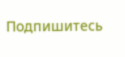Подпишитесь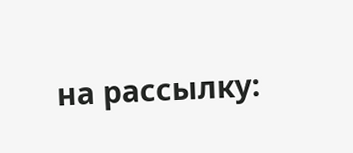на рассылку: